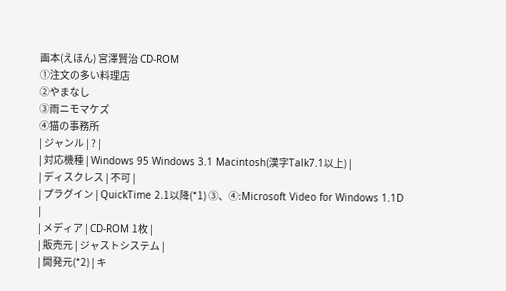画本(えほん) 宮澤賢治 CD-ROM
①注文の多い料理店
②やまなし
③雨ニモマケズ
④猫の事務所
| ジャンル | ? |
| 対応機種 | Windows 95 Windows 3.1 Macintosh(漢字Talk7.1以上) |
| ディスクレス | 不可 |
| プラグイン | QuickTime 2.1以降(*1) ③、④:Microsoft Video for Windows 1.1D |
| メディア | CD-ROM 1枚 |
| 販売元 | ジャストシステム |
| 開発元(*2) | キ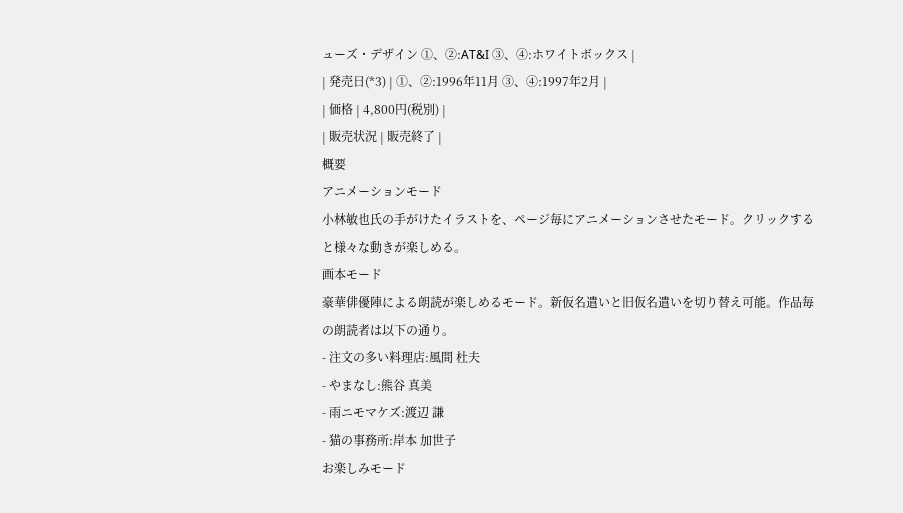ューズ・デザイン ①、②:AT&I ③、④:ホワイトボックス |
| 発売日(*3) | ①、②:1996年11月 ③、④:1997年2月 |
| 価格 | 4,800円(税別) |
| 販売状況 | 販売終了 |
概要
アニメーションモード
小林敏也氏の手がけたイラストを、ページ毎にアニメーションさせたモード。クリックすると様々な動きが楽しめる。
画本モード
豪華俳優陣による朗読が楽しめるモード。新仮名遣いと旧仮名遣いを切り替え可能。作品毎の朗読者は以下の通り。
- 注文の多い料理店:風間 杜夫
- やまなし:熊谷 真美
- 雨ニモマケズ:渡辺 謙
- 猫の事務所:岸本 加世子
お楽しみモード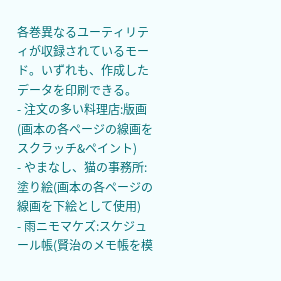各巻異なるユーティリティが収録されているモード。いずれも、作成したデータを印刷できる。
- 注文の多い料理店:版画(画本の各ページの線画をスクラッチ&ペイント)
- やまなし、猫の事務所:塗り絵(画本の各ページの線画を下絵として使用)
- 雨ニモマケズ:スケジュール帳(賢治のメモ帳を模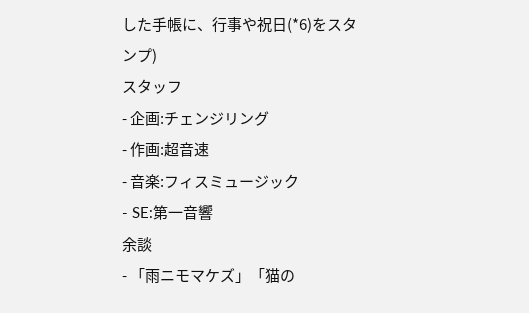した手帳に、行事や祝日(*6)をスタンプ)
スタッフ
- 企画:チェンジリング
- 作画:超音速
- 音楽:フィスミュージック
- SE:第一音響
余談
- 「雨ニモマケズ」「猫の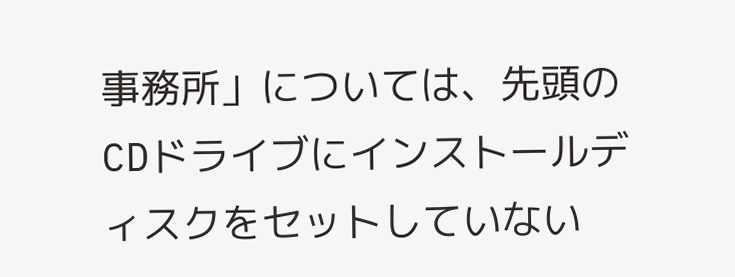事務所」については、先頭のCDドライブにインストールディスクをセットしていない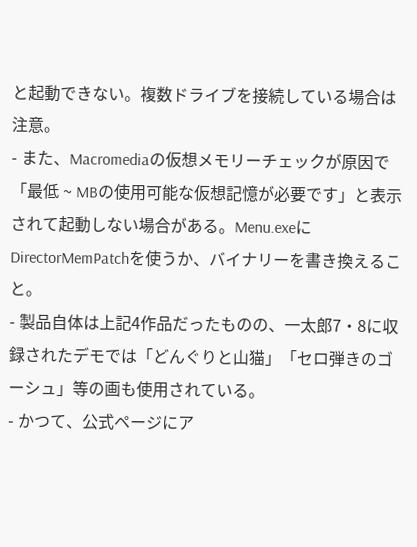と起動できない。複数ドライブを接続している場合は注意。
- また、Macromediaの仮想メモリーチェックが原因で「最低 ~ MBの使用可能な仮想記憶が必要です」と表示されて起動しない場合がある。Menu.exeにDirectorMemPatchを使うか、バイナリーを書き換えること。
- 製品自体は上記4作品だったものの、一太郎7・8に収録されたデモでは「どんぐりと山猫」「セロ弾きのゴーシュ」等の画も使用されている。
- かつて、公式ページにア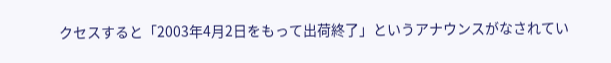クセスすると「2003年4月2日をもって出荷終了」というアナウンスがなされてい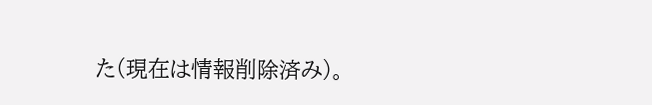た(現在は情報削除済み)。